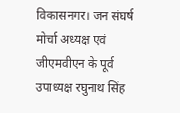विकासनगर। जन संघर्ष मोर्चा अध्यक्ष एवं जीएमवीएन के पूर्व उपाध्यक्ष रघुनाथ सिंह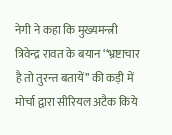नेगी ने कहा कि मुख्यमन्त्री त्रिवेन्द्र रावत के बयान ‘‘भ्रष्टाचार है तो तुरन्त बतायें’’ की कड़ी में मोर्चा द्वारा सीरियल अटैक किये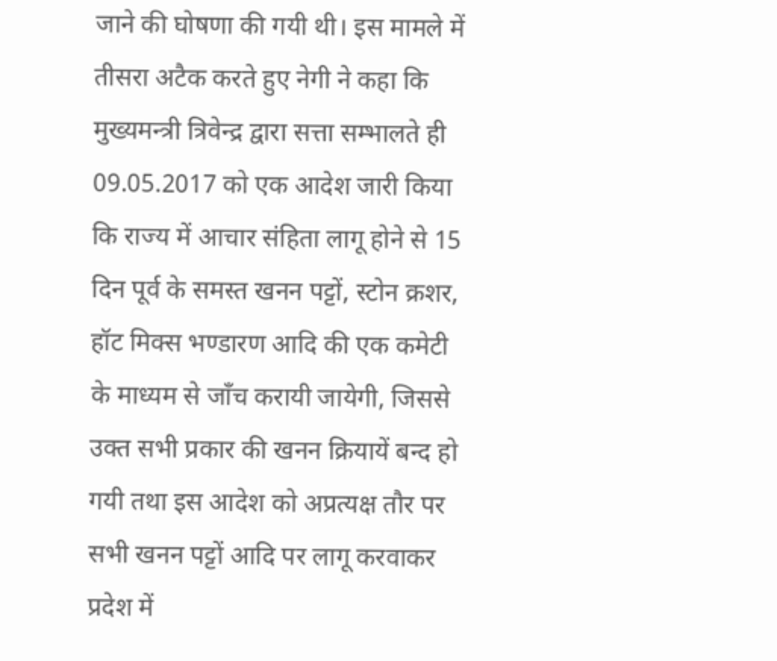जाने की घोषणा की गयी थी। इस मामले में तीसरा अटैक करते हुए नेगी ने कहा कि मुख्यमन्त्री त्रिवेन्द्र द्वारा सत्ता सम्भालते ही 09.05.2017 को एक आदेश जारी किया कि राज्य में आचार संहिता लागू होने से 15 दिन पूर्व के समस्त खनन पट्टों, स्टोन क्रशर, हॉट मिक्स भण्डारण आदि की एक कमेटी के माध्यम से जाँच करायी जायेगी, जिससे उक्त सभी प्रकार की खनन क्रियायें बन्द हो गयी तथा इस आदेश को अप्रत्यक्ष तौर पर सभी खनन पट्टों आदि पर लागू करवाकर प्रदेश में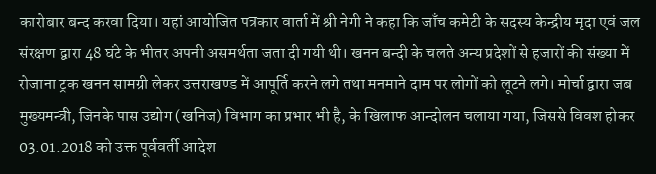कारोबार बन्द करवा दिया। यहां आयोजित पत्रकार वार्ता में श्री नेगी ने कहा कि जाँच कमेटी के सदस्य केन्द्रीय मृदा एवं जल संरक्षण द्वारा 48 घंटे के भीतर अपनी असमर्थता जता दी गयी थी। खनन बन्दी के चलते अन्य प्रदेशों से हजारों की संख्या में रोजाना ट्रक खनन सामग्री लेकर उत्तराखण्ड में आपूर्ति करने लगे तथा मनमाने दाम पर लोगों को लूटने लगे। मोर्चा द्वारा जब मुख्यमन्त्री, जिनके पास उद्योग (खनिज) विभाग का प्रभार भी है, के खिलाफ आन्दोलन चलाया गया, जिससे विवश होकर 03.01.2018 को उक्त पूर्ववर्ती आदेश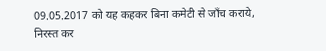09.05.2017 को यह कहकर बिना कमेटी से जाँच कराये, निरस्त कर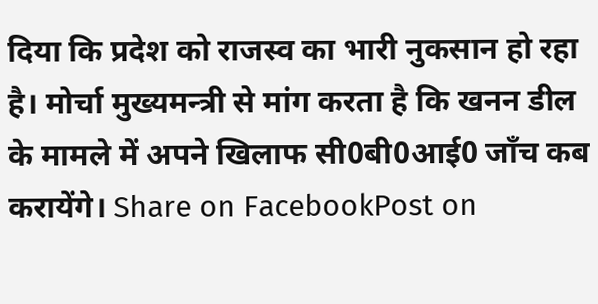दिया कि प्रदेश को राजस्व का भारी नुकसान हो रहा है। मोर्चा मुख्यमन्त्री से मांग करता है कि खनन डील के मामले में अपने खिलाफ सी0बी0आई0 जाँच कब करायेंगे। Share on FacebookPost on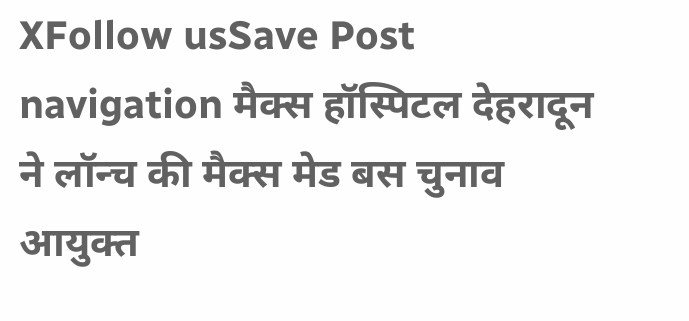XFollow usSave Post navigation मैक्स हॉस्पिटल देहरादून ने लॉन्च की मैक्स मेड बस चुनाव आयुक्त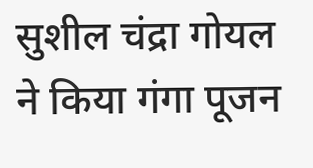सुशील चंद्रा गोयल ने किया गंगा पूजन